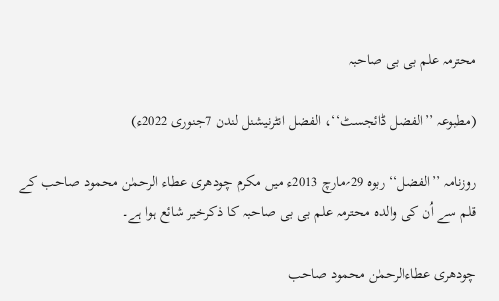محترمہ علم بی بی صاحبہ

(مطبوعہ ’’الفضل ڈائجسٹ‘‘، الفضل انٹرنیشنل لندن 7جنوری 2022ء)

روزنامہ ’’الفضل‘‘ ربوہ 29؍مارچ 2013ء میں مکرم چودھری عطاء الرحمٰن محمود صاحب کے قلم سے اُن کی والدہ محترمہ علم بی بی صاحبہ کا ذکرخیر شائع ہوا ہے۔

چودھری عطاءالرحمٰن محمود صاحب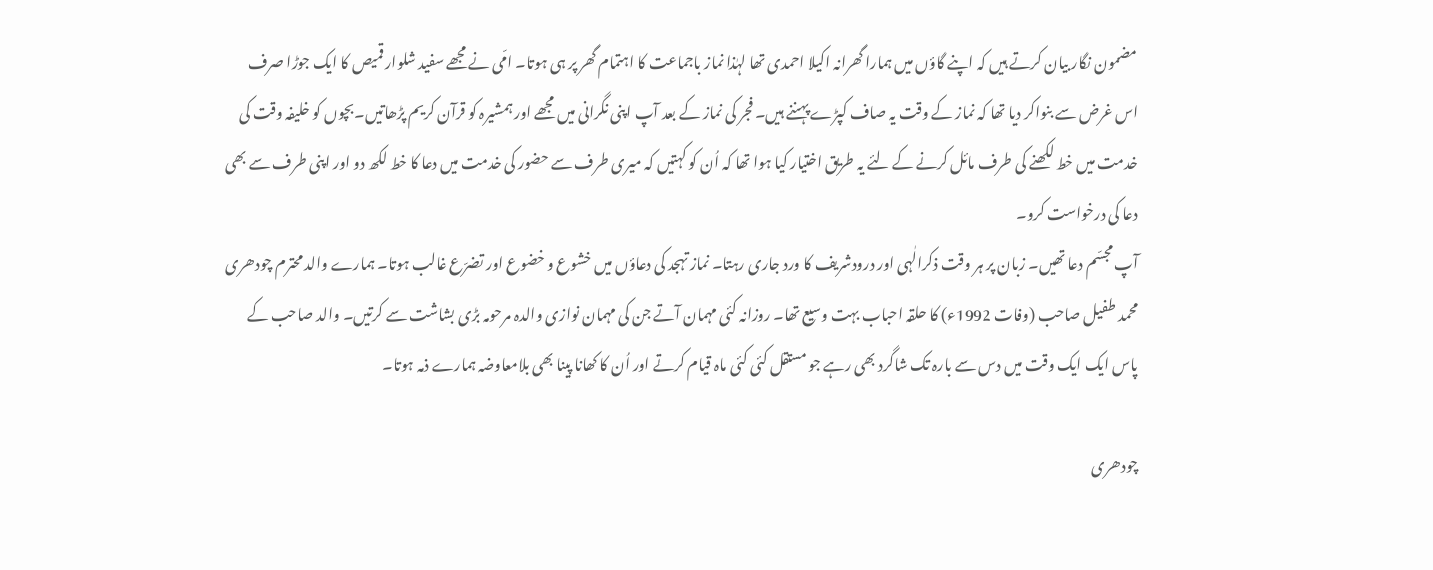مضمون نگار بیان کرتے ہیں کہ اپنے گاؤں میں ہمارا گھرانہ اکیلا احمدی تھا لہٰذا نماز باجماعت کا اہتمام گھر پر ہی ہوتا۔ امّی نے مجھے سفید شلوار قمیص کا ایک جوڑا صرف اس غرض سے بنواکر دیا تھا کہ نماز کے وقت یہ صاف کپڑے پہننے ہیں۔ فجر کی نماز کے بعد آپ اپنی نگرانی میں مجھے اور ہمشیرہ کو قرآن کریم پڑھاتیں۔بچوں کو خلیفہ وقت کی خدمت میں خط لکھنے کی طرف مائل کرنے کے لئے یہ طریق اختیار کیا ہوا تھا کہ اُن کو کہتیں کہ میری طرف سے حضور کی خدمت میں دعا کا خط لکھ دو اور اپنی طرف سے بھی دعا کی درخواست کرو۔
آپ مجسّم دعا تھیں۔ زبان پر ہر وقت ذکرالٰہی اور درودشریف کا ورد جاری رہتا۔ نماز تہجد کی دعاؤں میں خشوع و خضوع اور تضرّع غالب ہوتا۔ ہمارے والد محترم چودھری محمد طفیل صاحب (وفات 1992ء) کا حلقہ احباب بہت وسیع تھا۔ روزانہ کئی مہمان آتے جن کی مہمان نوازی والدہ مرحومہ بڑی بشاشت سے کرتیں۔ والد صاحب کے پاس ایک ایک وقت میں دس سے بارہ تک شاگرد بھی رہے جو مستقل کئی کئی ماہ قیام کرتے اور اُن کا کھانا پینا بھی بلامعاوضہ ہمارے ذمہ ہوتا۔

چودھری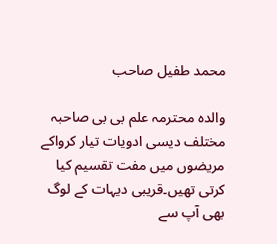محمد طفیل صاحب

والدہ محترمہ علم بی بی صاحبہ مختلف دیسی ادویات تیار کرواکے مریضوں میں مفت تقسیم کیا کرتی تھیں۔قریبی دیہات کے لوگ بھی آپ سے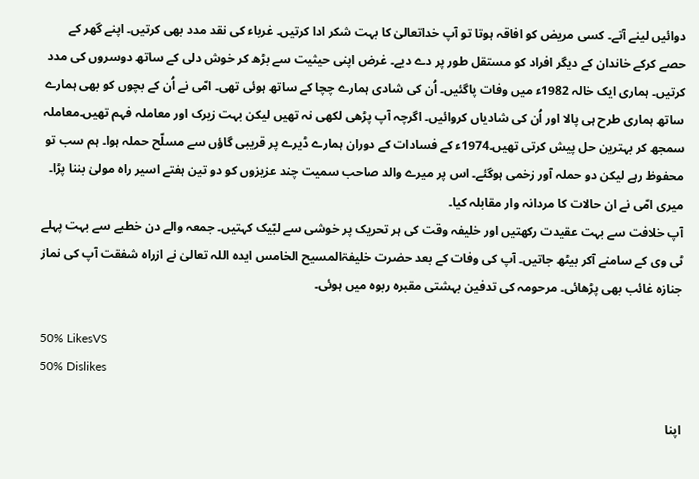دوائیں لینے آتے۔ کسی مریض کو افاقہ ہوتا تو آپ خداتعالیٰ کا بہت شکر ادا کرتیں۔ غرباء کی نقد مدد بھی کرتیں۔ اپنے گھر کے حصے کرکے خاندان کے دیگر افراد کو مستقل طور پر دے دیے۔ غرض اپنی حیثیت سے بڑھ کر خوش دلی کے ساتھ دوسروں کی مدد کرتیں۔ ہماری ایک خالہ 1982ء میں وفات پاگئیں۔ اُن کی شادی ہمارے چچا کے ساتھ ہوئی تھی۔ امّی نے اُن کے بچوں کو بھی ہمارے ساتھ ہماری طرح ہی پالا اور اُن کی شادیاں کروائیں۔ اگرچہ آپ پڑھی لکھی نہ تھیں لیکن بہت زیرک اور معاملہ فہم تھیں۔معاملہ سمجھ کر بہترین حل پیش کرتی تھیں۔1974ء کے فسادات کے دوران ہمارے ڈیرے پر قریبی گاؤں سے مسلّح حملہ ہوا۔ ہم سب تو محفوظ رہے لیکن دو حملہ آور زخمی ہوگئے۔ اس پر میرے والد صاحب سمیت چند عزیزوں کو دو تین ہفتے اسیر راہ مولیٰ بننا پڑا۔ میری امّی نے ان حالات کا مردانہ وار مقابلہ کیا۔
آپ خلافت سے بہت عقیدت رکھتیں اور خلیفہ وقت کی ہر تحریک پر خوشی سے لبّیک کہتیں۔ جمعہ والے دن خطبے سے بہت پہلے ٹی وی کے سامنے آکر بیٹھ جاتیں۔ آپ کی وفات کے بعد حضرت خلیفۃالمسیح الخامس ایدہ اللہ تعالیٰ نے ازراہ شفقت آپ کی نماز جنازہ غائب بھی پڑھائی۔ مرحومہ کی تدفین بہشتی مقبرہ ربوہ میں ہوئی۔

50% LikesVS
50% Dislikes

اپنا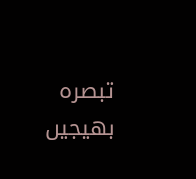تبصرہ بھیجیں